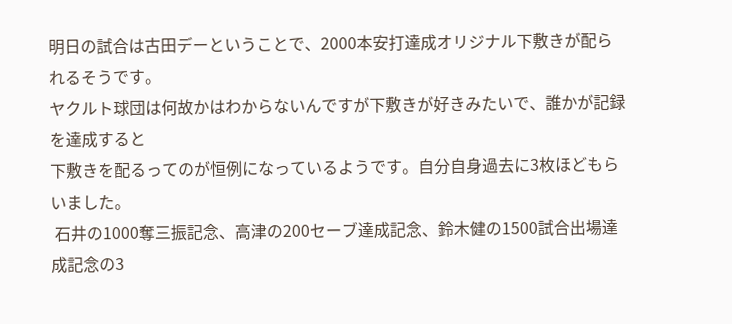明日の試合は古田デーということで、2000本安打達成オリジナル下敷きが配られるそうです。
ヤクルト球団は何故かはわからないんですが下敷きが好きみたいで、誰かが記録を達成すると
下敷きを配るってのが恒例になっているようです。自分自身過去に3枚ほどもらいました。
 石井の1000奪三振記念、高津の200セーブ達成記念、鈴木健の1500試合出場達成記念の3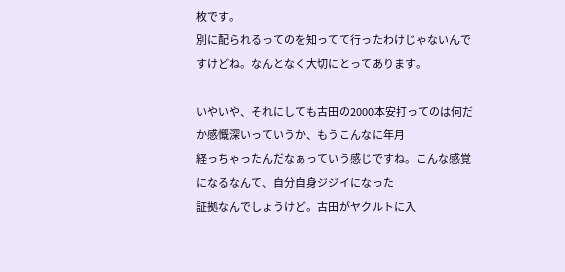枚です。
別に配られるってのを知ってて行ったわけじゃないんですけどね。なんとなく大切にとってあります。

いやいや、それにしても古田の2000本安打ってのは何だか感慨深いっていうか、もうこんなに年月
経っちゃったんだなぁっていう感じですね。こんな感覚になるなんて、自分自身ジジイになった
証拠なんでしょうけど。古田がヤクルトに入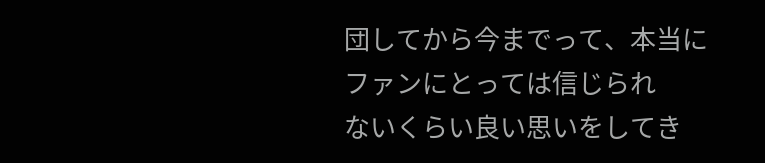団してから今までって、本当にファンにとっては信じられ
ないくらい良い思いをしてき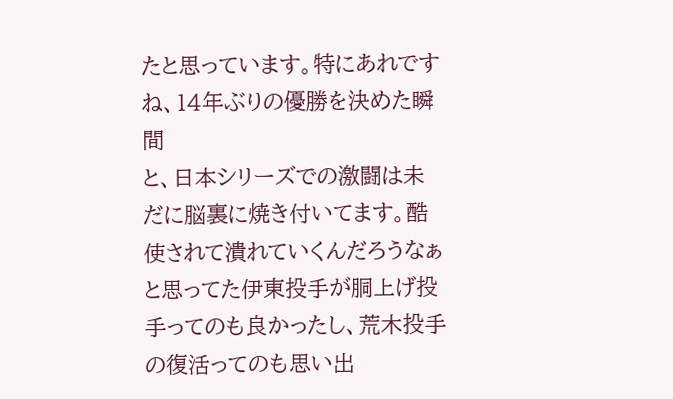たと思っています。特にあれですね、14年ぶりの優勝を決めた瞬間
と、日本シリーズでの激闘は未だに脳裏に焼き付いてます。酷使されて潰れていくんだろうなぁ
と思ってた伊東投手が胴上げ投手ってのも良かったし、荒木投手の復活ってのも思い出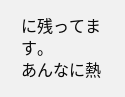に残ってます。
あんなに熱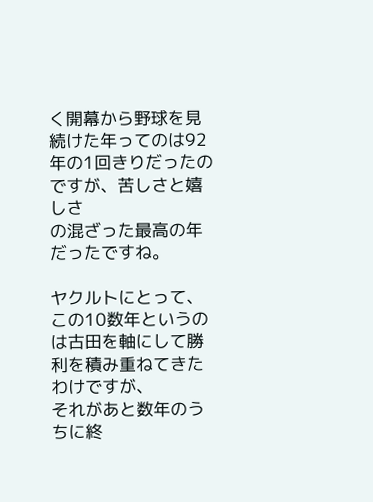く開幕から野球を見続けた年ってのは92年の1回きりだったのですが、苦しさと嬉しさ
の混ざった最高の年だったですね。

ヤクルトにとって、この10数年というのは古田を軸にして勝利を積み重ねてきたわけですが、
それがあと数年のうちに終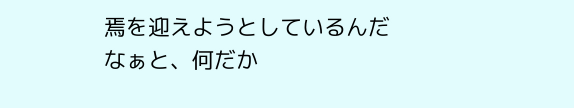焉を迎えようとしているんだなぁと、何だか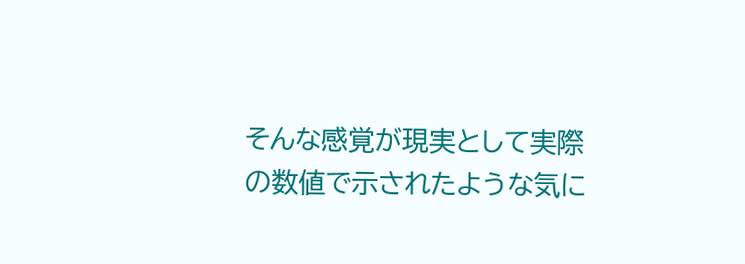そんな感覚が現実として実際
の数値で示されたような気に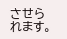させられます。